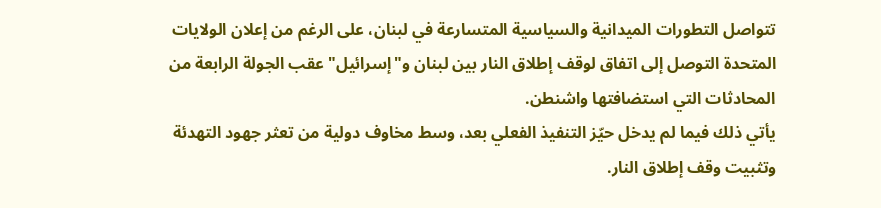تتواصل التطورات الميدانية والسياسية المتسارعة في لبنان، على الرغم من إعلان الولايات المتحدة التوصل إلى اتفاق لوقف إطلاق النار بين لبنان و"إسرائيل" عقب الجولة الرابعة من المحادثات التي استضافتها واشنطن.
يأتي ذلك فيما لم يدخل حيّز التنفيذ الفعلي بعد، وسط مخاوف دولية من تعثر جهود التهدئة وتثبيت وقف إطلاق النار.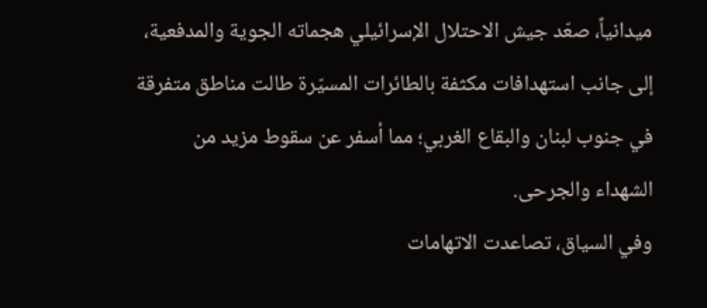ميدانياً، صعّد جيش الاحتلال الإسرائيلي هجماته الجوية والمدفعية، إلى جانب استهدافات مكثفة بالطائرات المسيّرة طالت مناطق متفرقة في جنوب لبنان والبقاع الغربي؛ مما أسفر عن سقوط مزيد من الشهداء والجرحى.
وفي السياق، تصاعدت الاتهامات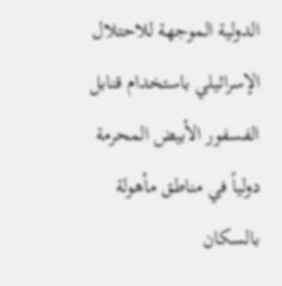الدولية الموجهة للاحتلال الإسرائيلي باستخدام قنابل الفسفور الأبيض المحرمة دولياً في مناطق مأهولة بالسكان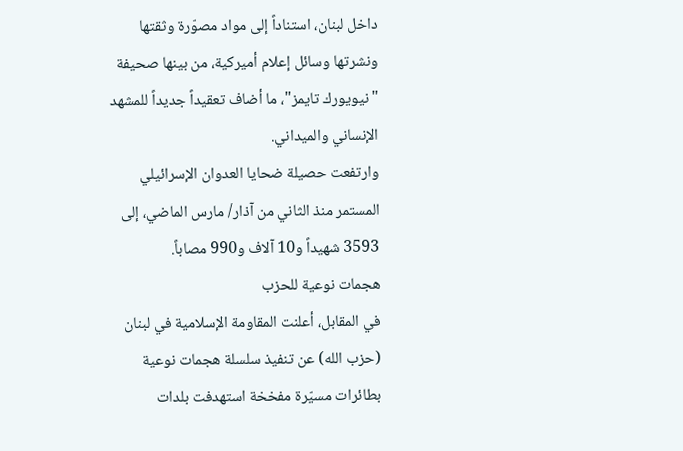داخل لبنان، استناداً إلى مواد مصوّرة وثقتها ونشرتها وسائل إعلام أميركية، من بينها صحيفة "نيويورك تايمز"، ما أضاف تعقيداً جديداً للمشهد الإنساني والميداني.
وارتفعت حصيلة ضحايا العدوان الإسرائيلي المستمر منذ الثاني من آذار/ مارس الماضي، إلى 3593 شهيداً و10 آلاف و990 مصاباً.
هجمات نوعية للحزب
في المقابل، أعلنت المقاومة الإسلامية في لبنان (حزب الله) عن تنفيذ سلسلة هجمات نوعية بطائرات مسيّرة مفخخة استهدفت بلدات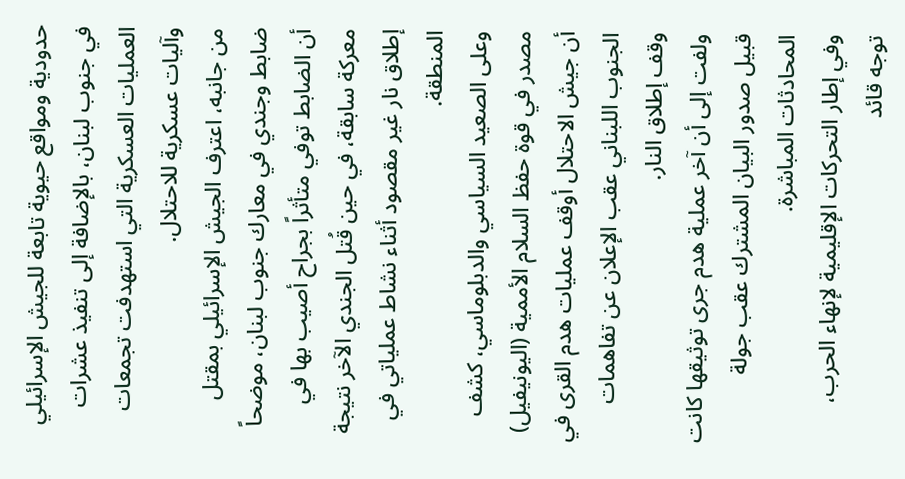حدودية ومواقع حيوية تابعة للجيش الإسرائيلي في جنوب لبنان، بالإضافة إلى تنفيذ عشرات العمليات العسكرية التي استهدفت تجمعات وآليات عسكرية للاحتلال.
من جانبه، اعترف الجيش الإسرائيلي بمقتل ضابط وجندي في معارك جنوب لبنان، موضحاً أن الضابط توفي متأثراً بجراح أصيب بها في معركة سابقة، في حين قُتل الجندي الآخر نتيجة إطلاق نار غير مقصود أثناء نشاط عملياتي في المنطقة.
وعلى الصعيد السياسي والدبلوماسي، كشف مصدر في قوة حفظ السلام الأممية (اليونيفيل) أن جيش الاحتلال أوقف عمليات هدم القرى في الجنوب اللبناني عقب الإعلان عن تفاهمات وقف إطلاق النار.
ولفت إلى أن آخر عملية هدم جرى توثيقها كانت قبيل صدور البيان المشترك عقب جولة المحادثات المباشرة.
وفي إطار التحركات الإقليمية لإنهاء الحرب، توجه قائد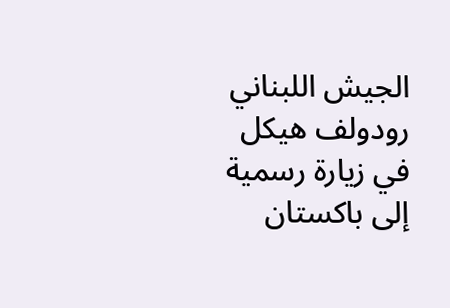الجيش اللبناني رودولف هيكل في زيارة رسمية إلى باكستان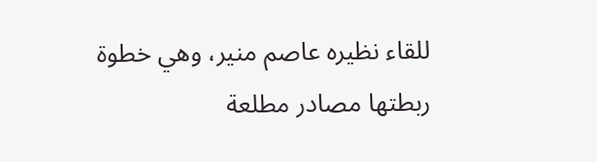للقاء نظيره عاصم منير، وهي خطوة ربطتها مصادر مطلعة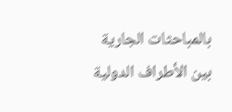بالمباحثات الجارية بين الأطراف الدولية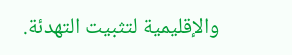والإقليمية لتثبيت التهدئة.